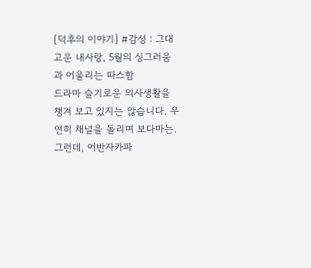[덕후의 이야기] #감성 : 그대 고운 내사랑, 5월의 싱그러움과 어울리는 따스함
드라마 슬기로운 의사생활을 챙겨 보고 있지는 않습니다. 우연히 채널을 돌리며 보다마는. 그런데, 어반자카파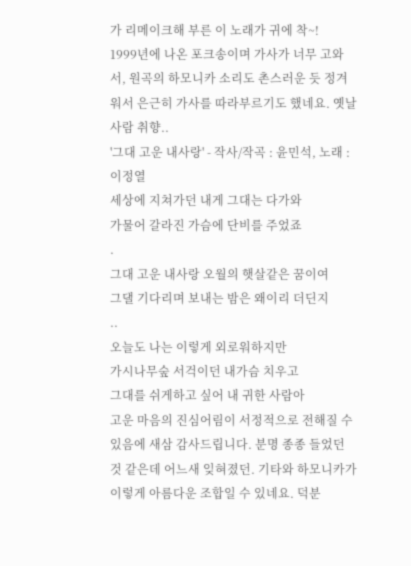가 리메이크해 부른 이 노래가 귀에 착~!
1999년에 나온 포크송이며 가사가 너무 고와서, 원곡의 하모니카 소리도 촌스러운 듯 정겨워서 은근히 가사를 따라부르기도 했네요. 옛날사람 취향..
'그대 고운 내사랑' - 작사/작곡 : 윤민석, 노래 : 이정열
세상에 지쳐가던 내게 그대는 다가와
가물어 갈라진 가슴에 단비를 주었죠
.
그대 고운 내사랑 오월의 햇살같은 꿈이여
그댈 기다리며 보내는 밤은 왜이리 더딘지
..
오늘도 나는 이렇게 외로워하지만
가시나무숲 서걱이던 내가슴 치우고
그대를 쉬게하고 싶어 내 귀한 사람아
고운 마음의 진심어림이 서정적으로 전해질 수 있음에 새삼 감사드립니다. 분명 종종 들었던 것 같은데 어느새 잊혀졌던. 기타와 하모니카가 이렇게 아름다운 조합일 수 있네요. 덕분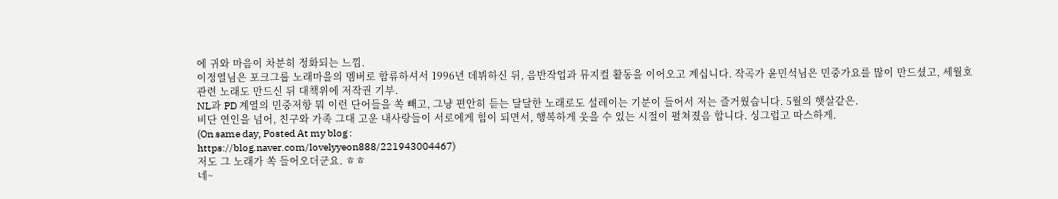에 귀와 마음이 차분히 정화되는 느낌.
이정열님은 포크그룹 노래마을의 멤버로 합류하셔서 1996년 데뷔하신 뒤, 음반작업과 뮤지컬 활동을 이어오고 계십니다. 작곡가 윤민석님은 민중가요를 많이 만드셨고, 세월호 관련 노래도 만드신 뒤 대책위에 저작권 기부.
NL과 PD 계열의 민중저항 뭐 이런 단어들을 쏙 빼고, 그냥 편안히 듣는 달달한 노래로도 설레이는 기분이 들어서 저는 즐거웠습니다. 5월의 햇살같은.
비단 연인을 넘어, 친구와 가족 그대 고운 내사랑들이 서로에게 힘이 되면서, 행복하게 웃을 수 있는 시절이 펼쳐졌음 합니다. 싱그럽고 따스하게.
(On same day, Posted At my blog :
https://blog.naver.com/lovelyyeon888/221943004467)
저도 그 노래가 쏙 들어오더군요. ㅎㅎ
네~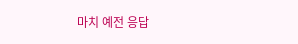마치 예전 응답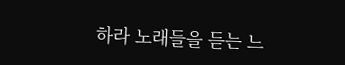하라 노래들을 듣는 느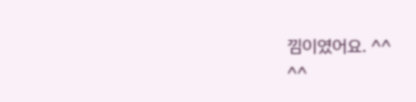낌이였어요. ^^
^^